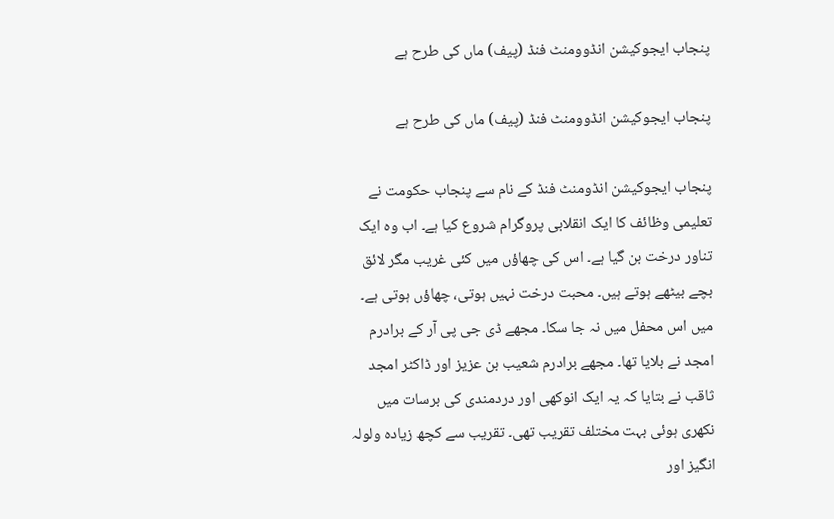پنجاب ایجوکیشن انڈوومنٹ فنڈ (پیف) ماں کی طرح ہے

پنجاب ایجوکیشن انڈوومنٹ فنڈ (پیف) ماں کی طرح ہے

پنجاب ایجوکیشن انڈومنٹ فنڈ کے نام سے پنجاب حکومت نے تعلیمی وظائف کا ایک انقلابی پروگرام شروع کیا ہے۔ اب وہ ایک تناور درخت بن گیا ہے۔ اس کی چھاؤں میں کئی غریب مگر لائق بچے بیٹھے ہوتے ہیں۔ محبت درخت نہیں ہوتی، چھاؤں ہوتی ہے۔ میں اس محفل میں نہ جا سکا۔ مجھے ڈی جی پی آر کے برادرم امجد نے بلایا تھا۔ مجھے برادرم شعیب بن عزیز اور ڈاکٹر امجد ثاقب نے بتایا کہ یہ ایک انوکھی اور دردمندی کی برسات میں نکھری ہوئی بہت مختلف تقریب تھی۔ تقریب سے کچھ زیادہ ولولہ انگیز اور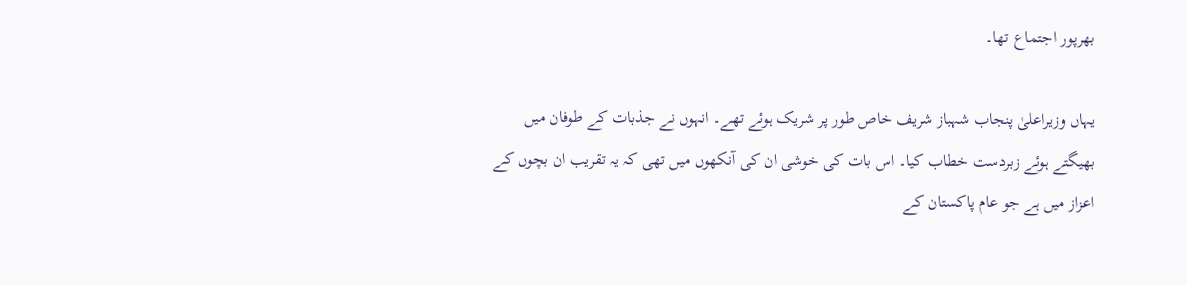بھرپور اجتماع تھا۔

یہاں وزیراعلیٰ پنجاب شہباز شریف خاص طور پر شریک ہوئے تھے۔ انہوں نے جذبات کے طوفان میں بھیگتے ہوئے زبردست خطاب کیا۔ اس بات کی خوشی ان کی آنکھوں میں تھی کہ یہ تقریب ان بچوں کے اعزاز میں ہے جو عام پاکستان کے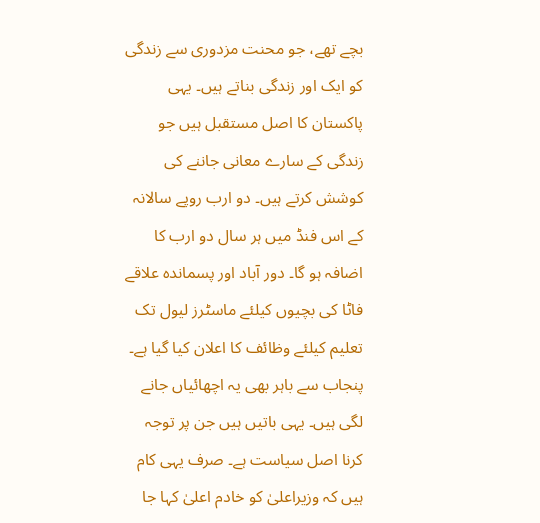بچے تھے، جو محنت مزدوری سے زندگی کو ایک اور زندگی بناتے ہیں۔ یہی پاکستان کا اصل مستقبل ہیں جو زندگی کے سارے معانی جاننے کی کوشش کرتے ہیں۔ دو ارب روپے سالانہ کے اس فنڈ میں ہر سال دو ارب کا اضافہ ہو گا۔ دور آباد اور پسماندہ علاقے فاٹا کی بچیوں کیلئے ماسٹرز لیول تک تعلیم کیلئے وظائف کا اعلان کیا گیا ہے۔ پنجاب سے باہر بھی یہ اچھائیاں جانے لگی ہیں۔ یہی باتیں ہیں جن پر توجہ کرنا اصل سیاست ہے۔ صرف یہی کام ہیں کہ وزیراعلیٰ کو خادم اعلیٰ کہا جا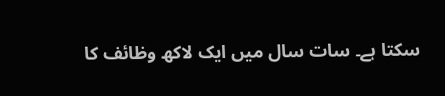سکتا ہے۔ سات سال میں ایک لاکھ وظائف کا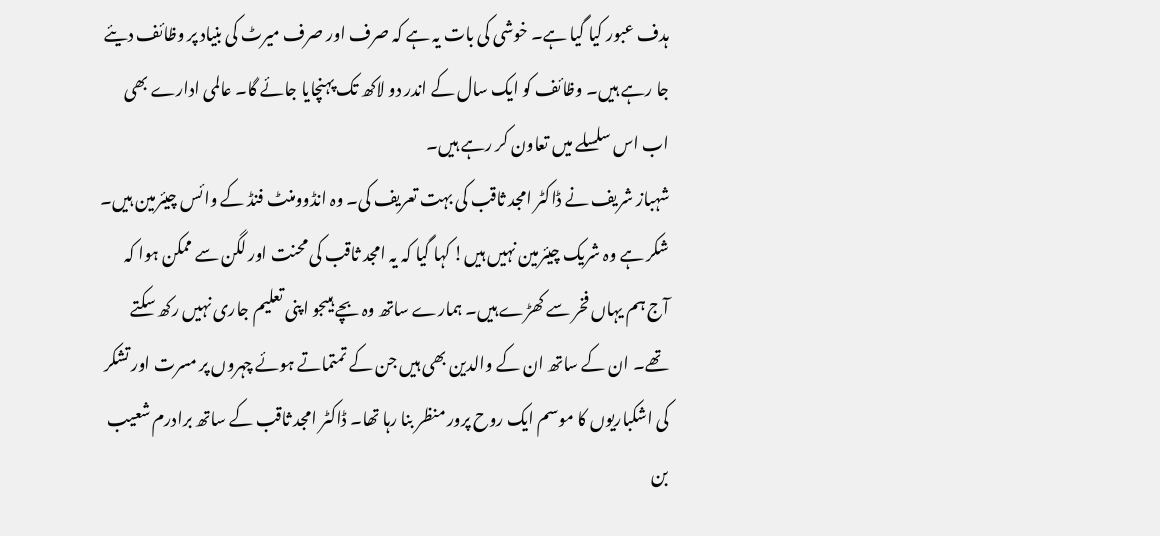ہدف عبور کیا گیا ہے۔ خوشی کی بات یہ ہے کہ صرف اور صرف میرٹ کی بنیاد پر وظائف دیئے جا رہے ہیں۔ وظائف کو ایک سال کے اندر دو لاکھ تک پہنچایا جائے گا۔ عالمی ادارے بھی اب اس سلسلے میں تعاون کر رہے ہیں۔
شہباز شریف نے ڈاکٹر امجد ثاقب کی بہت تعریف کی۔ وہ انڈوومنٹ فنڈ کے وائس چیئرمین ہیں۔ شکر ہے وہ شریک چیئرمین نہیں ہیں! کہا گیا کہ یہ امجد ثاقب کی محنت اور لگن سے ممکن ہوا کہ آج ہم یہاں فخر سے کھڑے ہیں۔ ہمارے ساتھ وہ بچے ہیںجو اپنی تعلیم جاری نہیں رکھ سکتے تھے۔ ان کے ساتھ ان کے والدین بھی ہیں جن کے تمتماتے ہوئے چہروں پر مسرت اور تشکر کی اشکباریوں کا موسم ایک روح پرور منظر بنا رہا تھا۔ ڈاکٹر امجد ثاقب کے ساتھ برادرم شعیب بن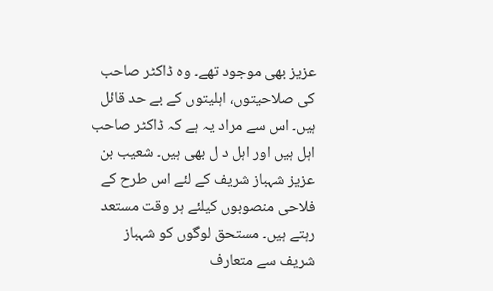عزیز بھی موجود تھے۔ وہ ڈاکٹر صاحب کی صلاحیتوں، اہلیتوں کے بے حد قائل ہیں۔ اس سے مراد یہ ہے کہ ڈاکٹر صاحب اہل ہیں اور اہل د ل بھی ہیں۔ شعیب بن عزیز شہباز شریف کے لئے اس طرح کے فلاحی منصوبوں کیلئے ہر وقت مستعد رہتے ہیں۔ مستحق لوگوں کو شہباز شریف سے متعارف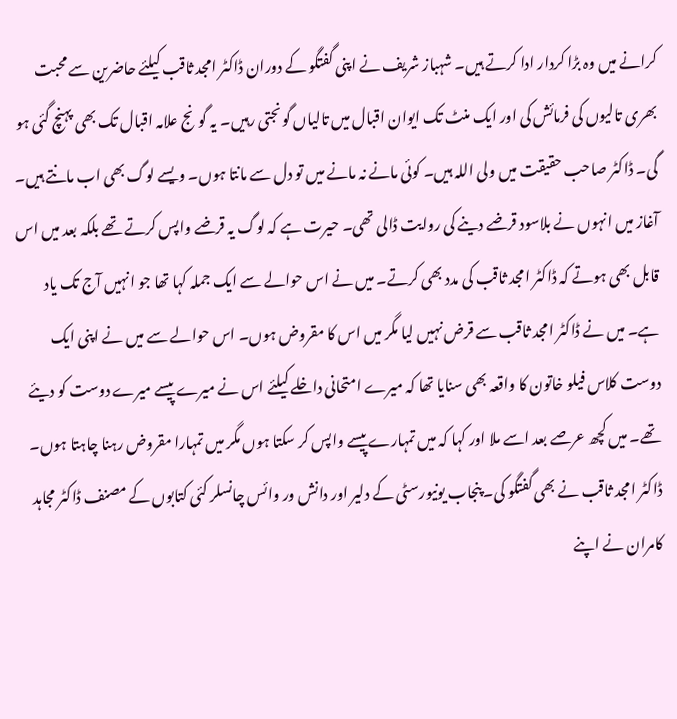کرانے میں وہ بڑا کردار ادا کرتے ہیں۔ شہباز شریف نے اپنی گفتگو کے دوران ڈاکٹر امجد ثاقب کیلئے حاضرین سے محبت بھری تالیوں کی فرمائش کی اور ایک منٹ تک ایوان اقبال میں تالیاں گونجتی رہیں۔ یہ گونج علامہ اقبال تک بھی پہنچ گئی ہو گی۔ ڈاکٹر صاحب حقیقت میں ولی اللہ ہیں۔ کوئی مانے نہ مانے میں تو دل سے مانتا ہوں۔ ویسے لوگ بھی اب مانتے ہیں۔ آغاز میں انہوں نے بلاسود قرضے دینے کی روایت ڈالی تھی۔ حیرت ہے کہ لوگ یہ قرضے واپس کرتے تھے بلکہ بعد میں اس قابل بھی ہوتے کہ ڈاکٹر امجد ثاقب کی مدد بھی کرتے۔ میں نے اس حوالے سے ایک جملہ کہا تھا جو انہیں آج تک یاد ہے۔ میں نے ڈاکٹر امجد ثاقب سے قرض نہیں لیا مگر میں اس کا مقروض ہوں۔ اس حوالے سے میں نے اپنی ایک دوست کلاس فیلو خاتون کا واقعہ بھی سنایا تھا کہ میرے امتحانی داخلے کیلئے اس نے میرے پیسے میرے دوست کو دیئے تھے۔ میں کچھ عرصے بعد اسے ملا اور کہا کہ میں تمہارے پیسے واپس کر سکتا ہوں مگر میں تمہارا مقروض رہنا چاہتا ہوں۔
ڈاکٹر امجد ثاقب نے بھی گفتگو کی۔ پنجاب یونیورسٹی کے دلیر اور دانش ور وائس چانسلر کئی کتابوں کے مصنف ڈاکٹر مجاہد کامران نے اپنے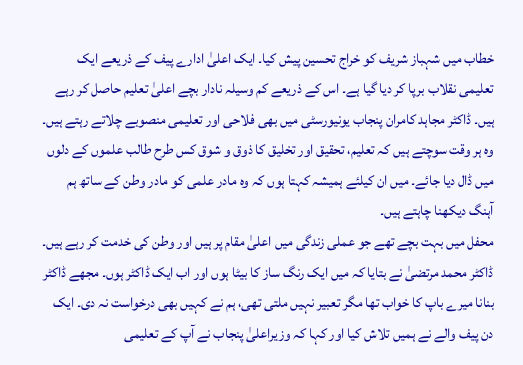خطاب میں شہباز شریف کو خراج تحسین پیش کیا۔ ایک اعلیٰ ادارے پیف کے ذریعے ایک تعلیمی نقلاب برپا کر دیا گیا ہے۔ اس کے ذریعے کم وسیلہ نادار بچے اعلیٰ تعلیم حاصل کر رہے ہیں۔ ڈاکٹر مجاہد کامران پنجاب یونیورسٹی میں بھی فلاحی اور تعلیمی منصوبے چلاتے رہتے ہیں۔ وہ ہر وقت سوچتے ہیں کہ تعلیم، تحقیق اور تخلیق کا ذوق و شوق کس طرح طالب علموں کے دلوں میں ڈال دیا جائے۔ میں ان کیلئے ہمیشہ کہتا ہوں کہ وہ مادر علمی کو مادر وطن کے ساتھ ہم آہنگ دیکھنا چاہتے ہیں۔
محفل میں بہت بچے تھے جو عملی زندگی میں اعلیٰ مقام پر ہیں اور وطن کی خدمت کر رہے ہیں۔ ڈاکٹر محمد مرتضیٰ نے بتایا کہ میں ایک رنگ ساز کا بیٹا ہوں اور اب ایک ڈاکٹر ہوں۔ مجھے ڈاکٹر بنانا میرے باپ کا خواب تھا مگر تعبیر نہیں ملتی تھی، ہم نے کہیں بھی درخواست نہ دی۔ ایک دن پیف والے نے ہمیں تلاش کیا اور کہا کہ وزیراعلیٰ پنجاب نے آپ کے تعلیمی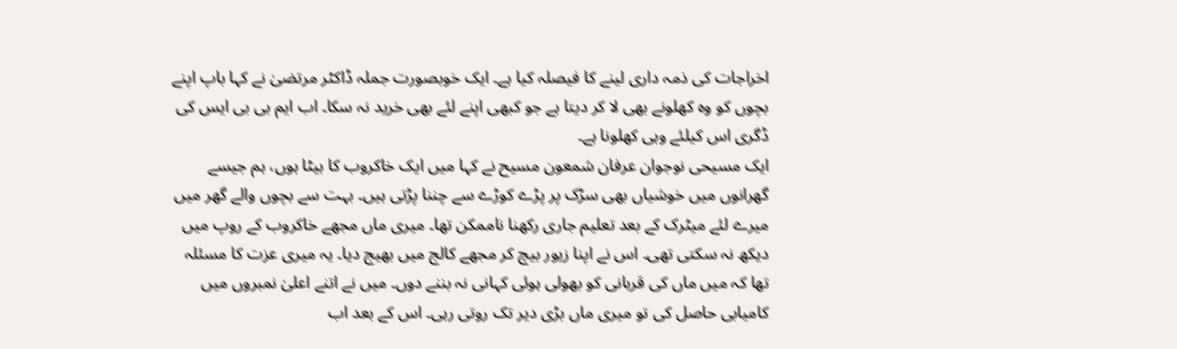اخراجات کی ذمہ داری لینے کا فیصلہ کیا ہے۔ ایک خوبصورت جملہ ڈاکٹر مرتضیٰ نے کہا باپ اپنے بچوں کو وہ کھلونے بھی لا کر دیتا ہے جو کبھی اپنے لئے بھی خرید نہ سکا۔ اب ایم بی بی ایس کی ڈگری اس کیلئے وہی کھلونا ہے۔
ایک مسیحی نوجوان عرفان شمعون مسیح نے کہا میں ایک خاکروب کا بیٹا ہوں، ہم جیسے گھرانوں میں خوشیاں بھی سڑک پر پڑے کوڑے سے چننا پڑتی ہیں۔ بہت سے بچوں والے گھر میں میرے لئے میٹرک کے بعد تعلیم جاری رکھنا ناممکن تھا۔ میری ماں مجھے خاکروب کے روپ میں دیکھ نہ سکتی تھی۔ اس نے اپنا زیور بیچ کر مجھے کالج میں بھیج دیا۔ یہ میری عزت کا مسئلہ تھا کہ میں ماں کی قربانی کو بھولی ہوئی کہانی نہ بننے دوں۔ میں نے اتنے اعلیٰ نمبروں میں کامیابی حاصل کی تو میری ماں بڑی دیر تک روتی رہی۔ اس کے بعد اب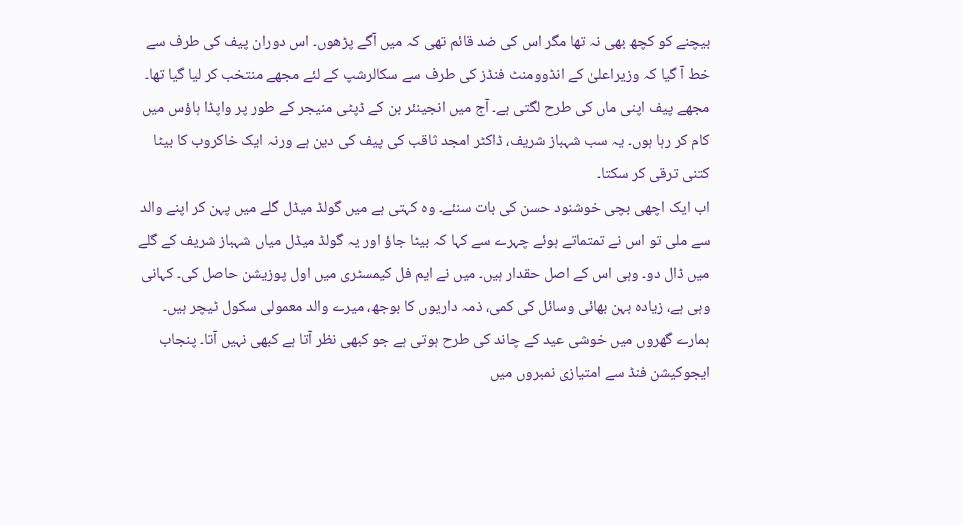بیچنے کو کچھ بھی نہ تھا مگر اس کی ضد قائم تھی کہ میں آگے پڑھوں۔ اس دوران پیف کی طرف سے خط آ گیا کہ وزیراعلیٰ کے انڈوومنٹ فنڈز کی طرف سے سکالرشپ کے لئے مجھے منتخب کر لیا گیا تھا۔ مجھے پیف اپنی ماں کی طرح لگتی ہے۔ آج میں انجینئر بن کے ڈپٹی منیجر کے طور پر واپڈا ہاؤس میں کام کر رہا ہوں۔ یہ سب شہباز شریف، ڈاکٹر امجد ثاقب کی پیف کی دین ہے ورنہ ایک خاکروب کا بیٹا کتنی ترقی کر سکتا۔
اب ایک اچھی بچی خوشنود حسن کی بات سنئے۔ وہ کہتی ہے میں گولڈ میڈل گلے میں پہن کر اپنے والد سے ملی تو اس نے تمتماتے ہوئے چہرے سے کہا کہ بیٹا جاؤ اور یہ گولڈ میڈل میاں شہباز شریف کے گلے میں ڈال دو۔ وہی اس کے اصل حقدار ہیں۔ میں نے ایم فل کیمسٹری میں اول پوزیشن حاصل کی۔ کہانی وہی ہے، زیادہ بہن بھائی وسائل کی کمی، ذمہ داریوں کا بوجھ، میرے والد معمولی سکول ٹیچر ہیں۔ ہمارے گھروں میں خوشی عید کے چاند کی طرح ہوتی ہے جو کبھی نظر آتا ہے کبھی نہیں آتا۔ پنجاب ایجوکیشن فنڈ سے امتیازی نمبروں میں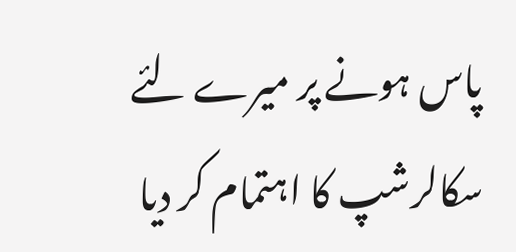پاس ہونے پر میرے لئے سکالرشپ کا اہتمام کر دیا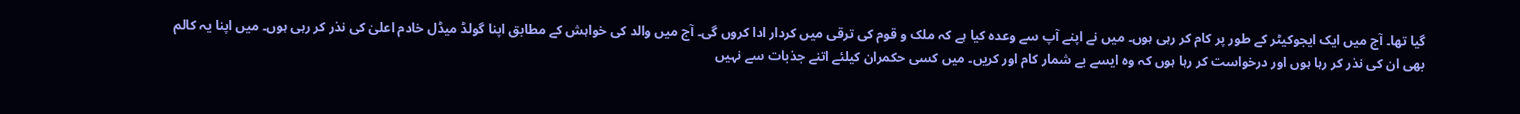گیا تھا۔ آج میں ایک ایجوکیٹر کے طور پر کام کر رہی ہوں۔ میں نے اپنے آپ سے وعدہ کیا ہے کہ ملک و قوم کی ترقی میں کردار ادا کروں گی۔ آج میں والد کی خواہش کے مطابق اپنا گولڈ میڈل خادم اعلیٰ کی نذر کر رہی ہوں۔ میں اپنا یہ کالم بھی ان کی نذر کر رہا ہوں اور درخواست کر رہا ہوں کہ وہ ایسے بے شمار کام اور کریں۔ میں کسی حکمران کیلئے اتنے جذبات سے نہیں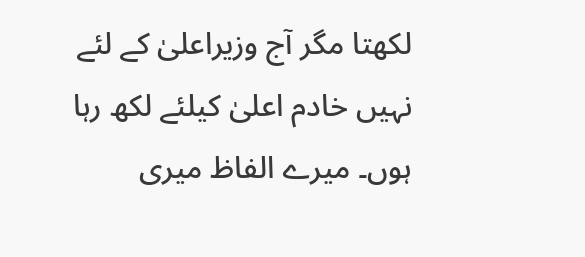لکھتا مگر آج وزیراعلیٰ کے لئے نہیں خادم اعلیٰ کیلئے لکھ رہا ہوں۔ میرے الفاظ میری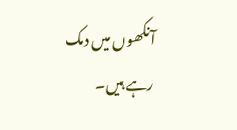آنکھوں میں دمک رہے ہیں۔